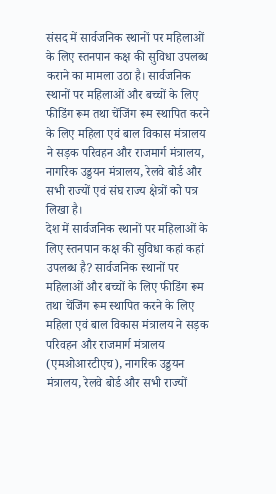संसद में सार्वजनिक स्थानों पर महिलाओं के लिए स्तनपान कक्ष की सुविधा उपलब्ध कराने का मामला उठा है। सार्वजनिक स्थानों पर महिलाओं और बच्चों के लिए फीडिंग रूम तथा चेंजिंग रूम स्थापित करने के लिए महिला एवं बाल विकास मंत्रालय ने सड़क परिवहन और राजमार्ग मंत्रालय, नागरिक उड्डयन मंत्रालय, रेलवे बोर्ड और सभी राज्यों एवं संघ राज्य क्षेत्रों को पत्र लिखा है।
देश में सार्वजनिक स्थानों पर महिलाओं के लिए स्तनपान कक्ष की सुविधा कहां कहां उपलब्ध है? सार्वजनिक स्थानों पर महिलाओं और बच्चों के लिए फीडिंग रूम तथा चेंजिंग रूम स्थापित करने के लिए महिला एवं बाल विकास मंत्रालय ने सड़क परिवहन और राजमार्ग मंत्रालय (एमओआरटीएच), नागरिक उड्डयन मंत्रालय, रेलवे बोर्ड और सभी राज्यों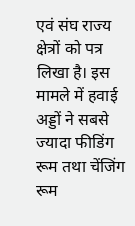एवं संघ राज्य क्षेत्रों को पत्र लिखा है। इस मामले में हवाई अड्डों ने सबसे ज्यादा फीडिंग रूम तथा चेंजिंग रूम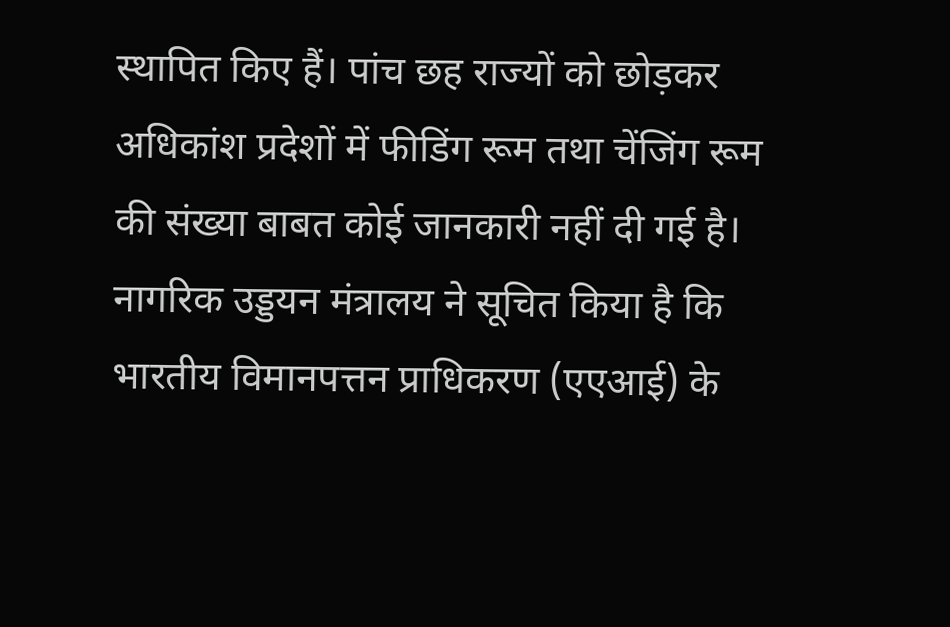स्थापित किए हैं। पांच छह राज्यों को छोड़कर अधिकांश प्रदेशों में फीडिंग रूम तथा चेंजिंग रूम की संख्या बाबत कोई जानकारी नहीं दी गई है। नागरिक उड्डयन मंत्रालय ने सूचित किया है कि भारतीय विमानपत्तन प्राधिकरण (एएआई) के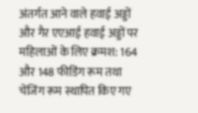अंतर्गत आने वाले हवाई अड्डों और गैर एएआई हवाई अड्डों पर महिलाओं के लिए क्रमश: 164 और 148 फीडिंग रूम तथा चेंजिंग रूम स्थापित किए गए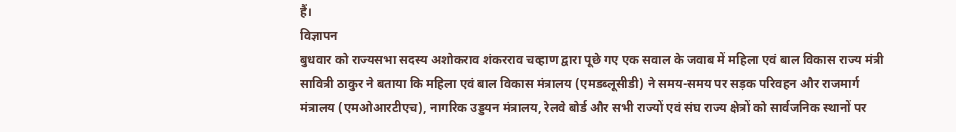हैं।
विज्ञापन
बुधवार को राज्यसभा सदस्य अशोकराव शंकरराव चव्हाण द्वारा पूछे गए एक सवाल के जवाब में महिला एवं बाल विकास राज्य मंत्री सावित्री ठाकुर ने बताया कि महिला एवं बाल विकास मंत्रालय (एमडब्लूसीडी) ने समय-समय पर सड़क परिवहन और राजमार्ग मंत्रालय (एमओआरटीएच), नागरिक उड्डयन मंत्रालय, रेलवे बोर्ड और सभी राज्यों एवं संघ राज्य क्षेत्रों को सार्वजनिक स्थानों पर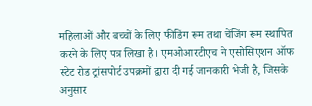महिलाओं और बच्चों के लिए फीडिंग रूम तथा चेंजिंग रूम स्थापित करने के लिए पत्र लिखा है। एमओआरटीएच ने एसोसिएशन ऑफ स्टेट रोड ट्रांसपोर्ट उपक्रमों द्वारा दी गई जानकारी भेजी है, जिसके अनुसार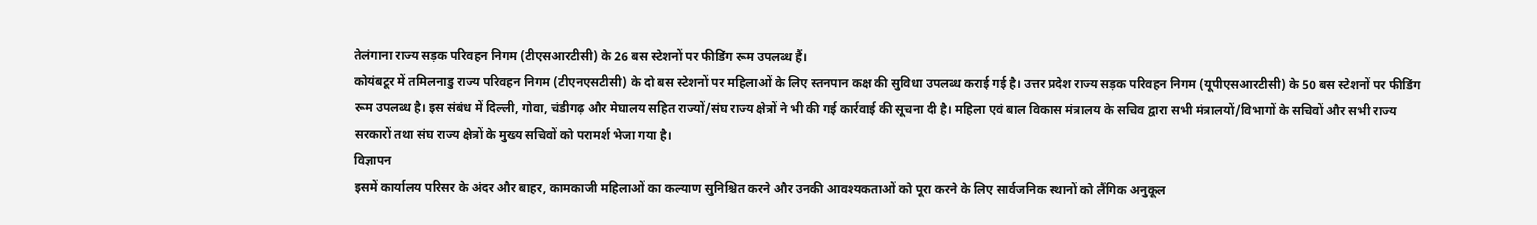तेलंगाना राज्य सड़क परिवहन निगम (टीएसआरटीसी) के 26 बस स्टेशनों पर फीडिंग रूम उपलब्ध हैं।
कोयंबटूर में तमिलनाडु राज्य परिवहन निगम (टीएनएसटीसी) के दो बस स्टेशनों पर महिलाओं के लिए स्तनपान कक्ष की सुविधा उपलब्ध कराई गई है। उत्तर प्रदेश राज्य सड़क परिवहन निगम (यूपीएसआरटीसी) के 50 बस स्टेशनों पर फीडिंग रूम उपलब्ध है। इस संबंध में दिल्ली, गोवा, चंडीगढ़ और मेघालय सहित राज्यों/संघ राज्य क्षेत्रों ने भी की गई कार्रवाई की सूचना दी है। महिला एवं बाल विकास मंत्रालय के सचिव द्वारा सभी मंत्रालयों/विभागों के सचिवों और सभी राज्य सरकारों तथा संघ राज्य क्षेत्रों के मुख्य सचिवों को परामर्श भेजा गया है।
विज्ञापन
इसमें कार्यालय परिसर के अंदर और बाहर, कामकाजी महिलाओं का कल्याण सुनिश्चित करने और उनकी आवश्यकताओं को पूरा करने के लिए सार्वजनिक स्थानों को लैंगिक अनुकूल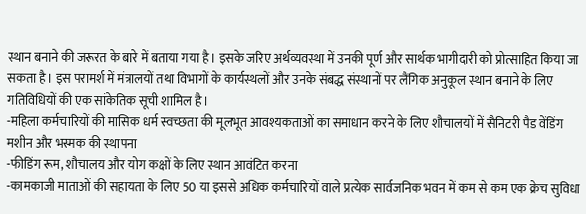स्थान बनाने की जरूरत के बारे में बताया गया है। इसके जरिए अर्थव्यवस्था में उनकी पूर्ण और सार्थक भागीदारी को प्रोत्साहित किया जा सकता है। इस परामर्श में मंत्रालयों तथा विभागों के कार्यस्थलों और उनके संबद्ध संस्थानों पर लैंगिक अनुकूल स्थान बनाने के लिए गतिविधियों की एक सांकेतिक सूची शामिल है।
-महिला कर्मचारियों की मासिक धर्म स्वच्छता की मूलभूत आवश्यकताओं का समाधान करने के लिए शौचालयों में सैनिटरी पैड वेंडिंग मशीन और भस्मक की स्थापना
-फीडिंग रूम, शौचालय और योग कक्षों के लिए स्थान आवंटित करना
-कामकाजी माताओं की सहायता के लिए 50 या इससे अधिक कर्मचारियों वाले प्रत्येक सार्वजनिक भवन में कम से कम एक क्रेच सुविधा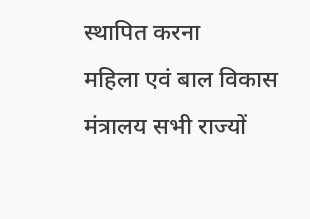स्थापित करना
महिला एवं बाल विकास मंत्रालय सभी राज्यों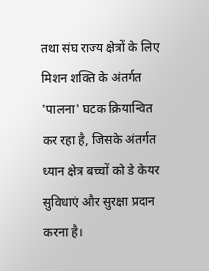तथा संघ राज्य क्षेत्रों के लिए मिशन शक्ति के अंतर्गत 'पालना' घटक क्रियान्वित कर रहा है, जिसके अंतर्गत ध्यान क्षेत्र बच्चों को डे केयर सुविधाएं और सुरक्षा प्रदान करना है।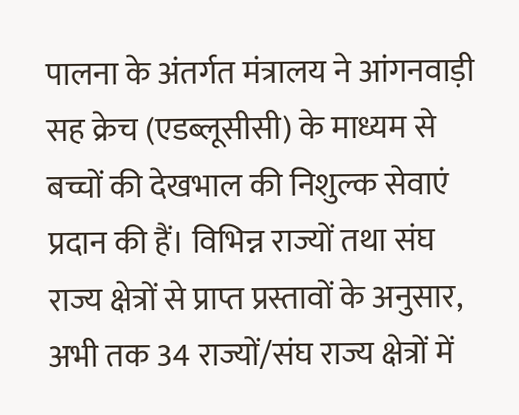पालना के अंतर्गत मंत्रालय ने आंगनवाड़ी सह क्रेच (एडब्लूसीसी) के माध्यम से बच्चों की देखभाल की निशुल्क सेवाएं प्रदान की हैं। विभिन्न राज्यों तथा संघ राज्य क्षेत्रों से प्राप्त प्रस्तावों के अनुसार, अभी तक 34 राज्यों/संघ राज्य क्षेत्रों में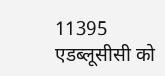11395 एडब्लूसीसी को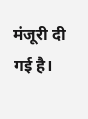मंजूरी दी गई है।